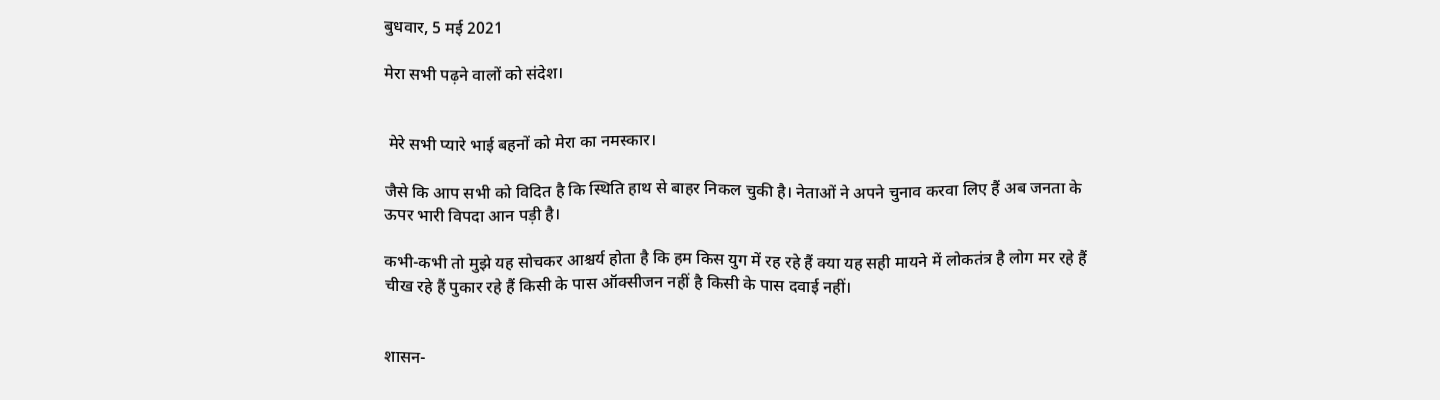बुधवार, 5 मई 2021

मेरा सभी पढ़ने वालों को संदेश।


 मेरे सभी प्यारे भाई बहनों को मेरा का नमस्कार।

जैसे कि आप सभी को विदित है कि स्थिति हाथ से बाहर निकल चुकी है। नेताओं ने अपने चुनाव करवा लिए हैं अब जनता के ऊपर भारी विपदा आन पड़ी है।

कभी-कभी तो मुझे यह सोचकर आश्चर्य होता है कि हम किस युग में रह रहे हैं क्या यह सही मायने में लोकतंत्र है लोग मर रहे हैं चीख रहे हैं पुकार रहे हैं किसी के पास ऑक्सीजन नहीं है किसी के पास दवाई नहीं।


शासन-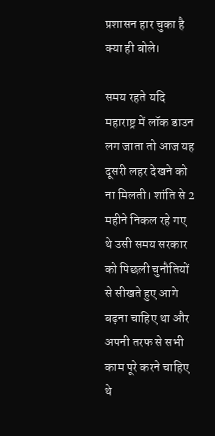प्रशासन हार चुका है क्या ही बोले।

समय रहते यदि महाराष्ट्र में लॉक डाउन लग जाता तो आज यह  दूसरी लहर देखने को ना मिलती। शांति से 2 महीने निकल रहे गए थे उसी समय सरकार को पिछली चुनौतियों से सीखते हुए आगे बढ़ना चाहिए था और अपनी तरफ से सभी काम पूरे करने चाहिए थे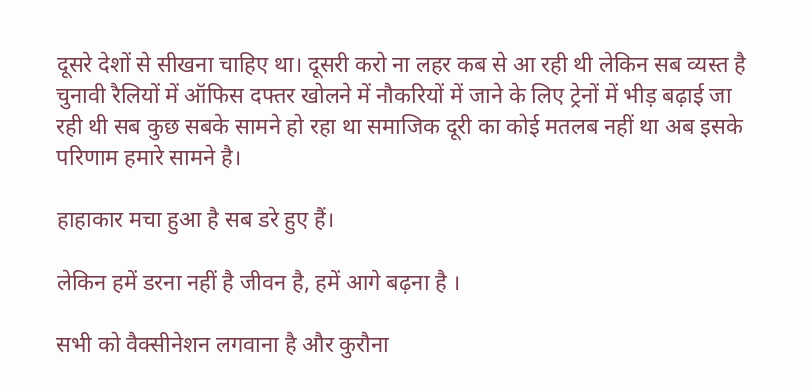दूसरे देशों से सीखना चाहिए था। दूसरी करो ना लहर कब से आ रही थी लेकिन सब व्यस्त है चुनावी रैलियों में ऑफिस दफ्तर खोलने में नौकरियों में जाने के लिए ट्रेनों में भीड़ बढ़ाई जा रही थी सब कुछ सबके सामने हो रहा था समाजिक दूरी का कोई मतलब नहीं था अब इसके परिणाम हमारे सामने है।

हाहाकार मचा हुआ है सब डरे हुए हैं।

लेकिन हमें डरना नहीं है जीवन है, हमें आगे बढ़ना है ।

सभी को वैक्सीनेशन लगवाना है और कुरौना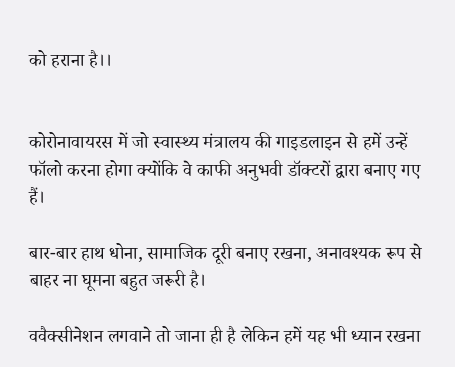को हराना है।।


कोरोनावायरस में जो स्वास्थ्य मंत्रालय की गाइडलाइन से हमें उन्हें फॉलो करना होगा क्योंकि वे काफी अनुभवी डॉक्टरों द्वारा बनाए गए हैं।

बार-बार हाथ धोना, सामाजिक दूरी बनाए रखना, अनावश्यक रूप से बाहर ना घूमना बहुत जरूरी है।

ववैक्सीनेशन लगवाने तो जाना ही है लेकिन हमें यह भी ध्यान रखना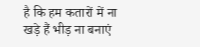है कि हम कतारों में ना खड़े हैं भीड़ ना बनाएं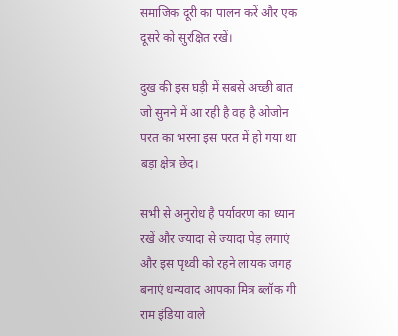समाजिक दूरी का पालन करें और एक दूसरे को सुरक्षित रखें।

दुख की इस घड़ी में सबसे अच्छी बात जो सुनने में आ रही है वह है ओजोन परत का भरना इस परत में हो गया था बड़ा क्षेत्र छेद।

सभी से अनुरोध है पर्यावरण का ध्यान रखें और ज्यादा से ज्यादा पेड़ लगाएं और इस पृथ्वी को रहने लायक जगह बनाएं धन्यवाद आपका मित्र ब्लॉक गी राम इंडिया वाले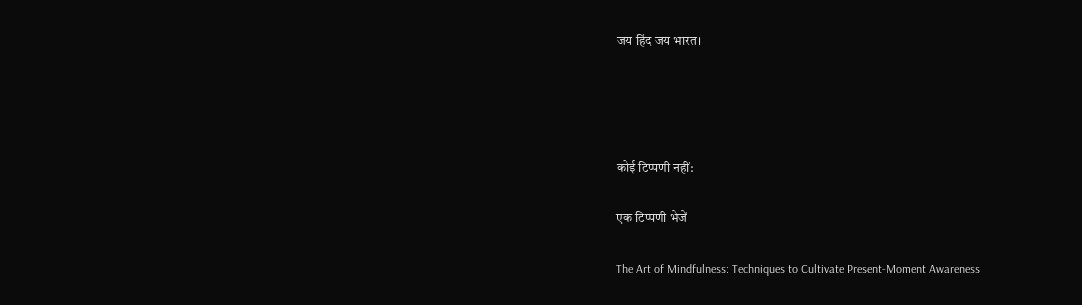जय हिंद जय भारत।




कोई टिप्पणी नहीं:

एक टिप्पणी भेजें

The Art of Mindfulness: Techniques to Cultivate Present-Moment Awareness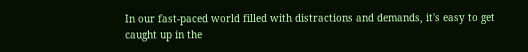In our fast-paced world filled with distractions and demands, it's easy to get caught up in the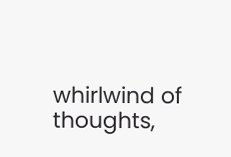whirlwind of thoughts,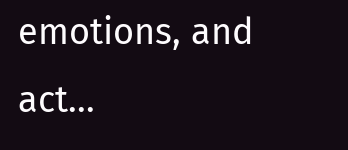emotions, and act...